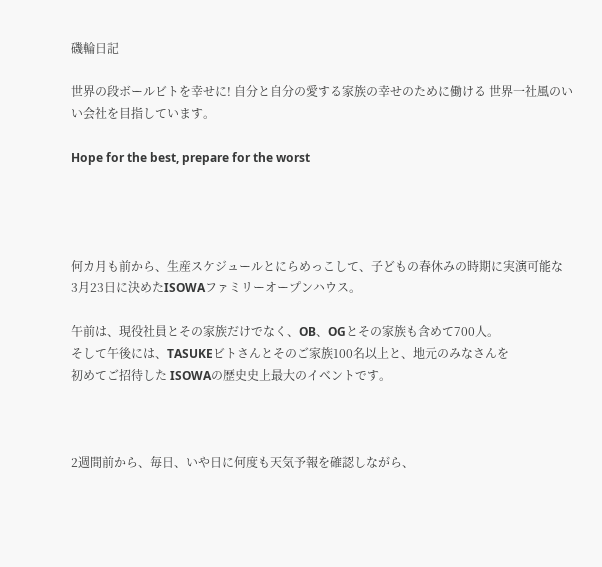磯輪日記

世界の段ボールビトを幸せに! 自分と自分の愛する家族の幸せのために働ける 世界一社風のいい会社を目指しています。

Hope for the best, prepare for the worst




何カ月も前から、生産スケジュールとにらめっこして、子どもの春休みの時期に実演可能な
3月23日に決めたISOWAファミリーオープンハウス。

午前は、現役社員とその家族だけでなく、OB、OGとその家族も含めて700人。
そして午後には、TASUKEビトさんとそのご家族100名以上と、地元のみなさんを
初めてご招待した ISOWAの歴史史上最大のイベントです。



2週間前から、毎日、いや日に何度も天気予報を確認しながら、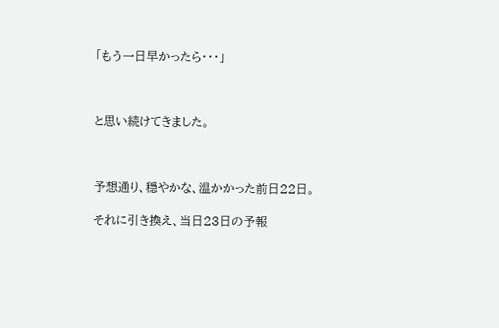「もう一日早かったら・・・」



と思い続けてきました。



予想通り、穏やかな、温かかった前日22日。

それに引き換え、当日23日の予報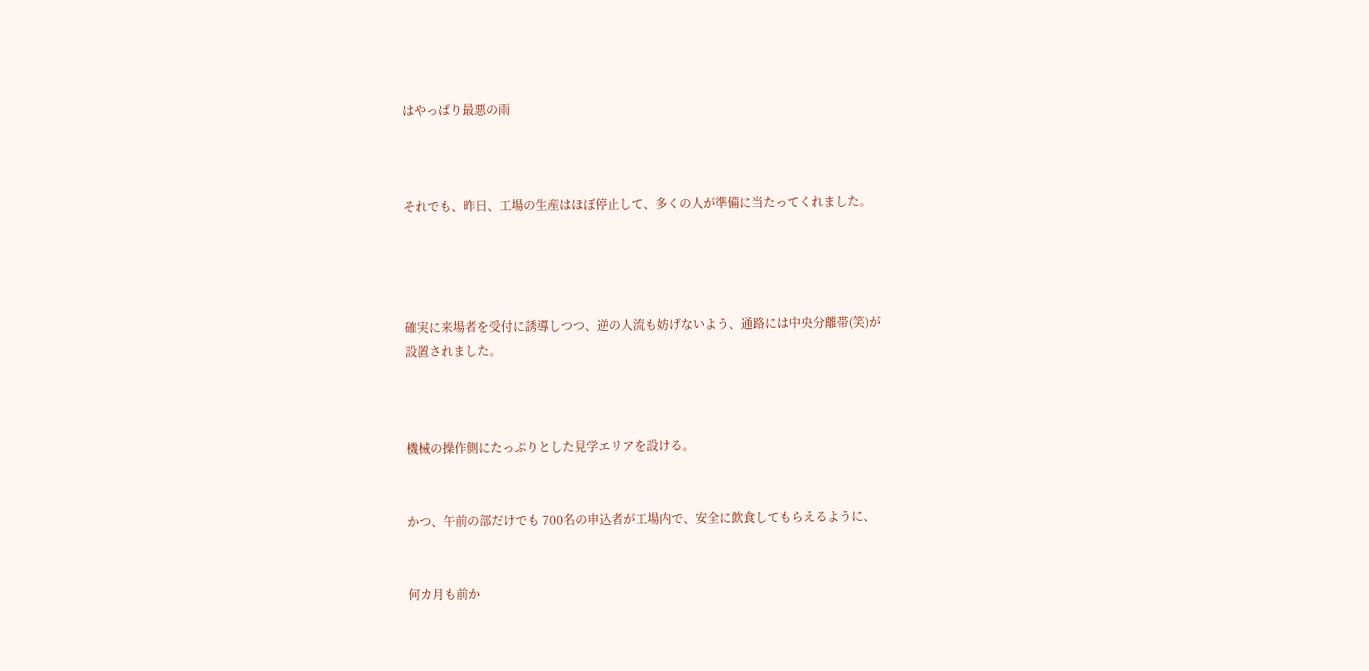はやっぱり最悪の雨



それでも、昨日、工場の生産はほぼ停止して、多くの人が準備に当たってくれました。




確実に来場者を受付に誘導しつつ、逆の人流も妨げないよう、通路には中央分離帯(笑)が
設置されました。



機械の操作側にたっぷりとした見学エリアを設ける。


かつ、午前の部だけでも 700名の申込者が工場内で、安全に飲食してもらえるように、


何カ月も前か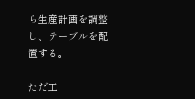ら生産計画を調整し、テーブルを配置する。

ただ工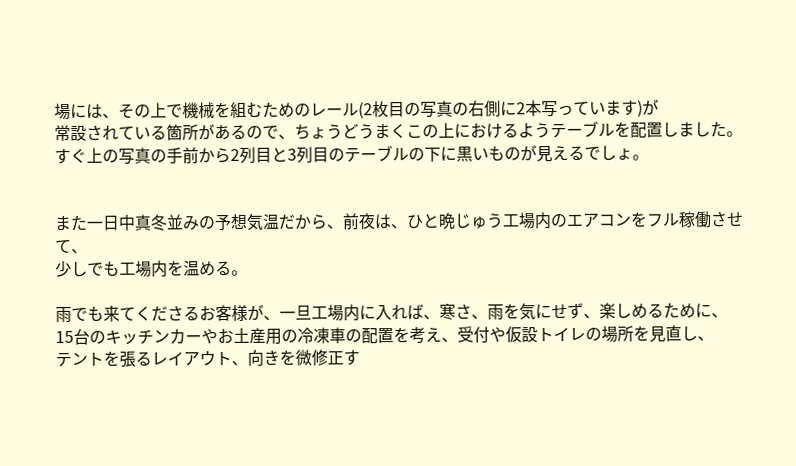場には、その上で機械を組むためのレール(2枚目の写真の右側に2本写っています)が
常設されている箇所があるので、ちょうどうまくこの上におけるようテーブルを配置しました。
すぐ上の写真の手前から2列目と3列目のテーブルの下に黒いものが見えるでしょ。


また一日中真冬並みの予想気温だから、前夜は、ひと晩じゅう工場内のエアコンをフル稼働させて、
少しでも工場内を温める。

雨でも来てくださるお客様が、一旦工場内に入れば、寒さ、雨を気にせず、楽しめるために、
15台のキッチンカーやお土産用の冷凍車の配置を考え、受付や仮設トイレの場所を見直し、
テントを張るレイアウト、向きを微修正す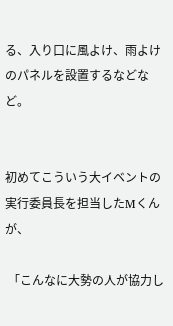る、入り口に風よけ、雨よけのパネルを設置するなどなど。


初めてこういう大イベントの実行委員長を担当したMくんが、

 「こんなに大勢の人が協力し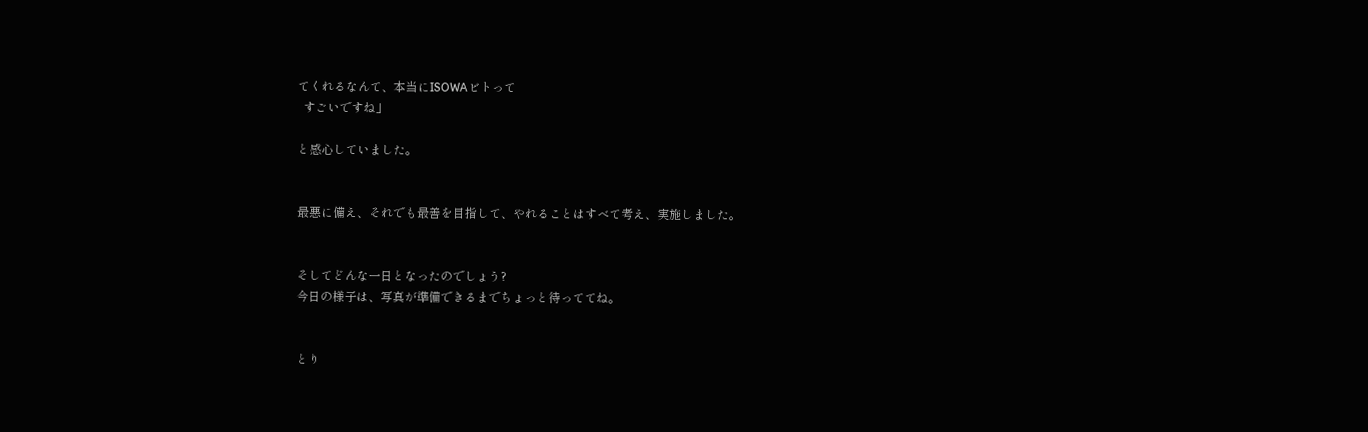てくれるなんて、本当にISOWAビトって
  すごいですね」

と感心していました。


最悪に備え、それでも最善を目指して、やれることはすべて考え、実施しました。


そしてどんな一日となったのでしょう?
今日の様子は、写真が準備できるまでちょっと待っててね。


とり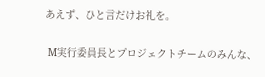あえず、ひと言だけお礼を。

 M実行委員長とプロジェクトチームのみんな、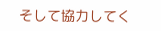そして協力してく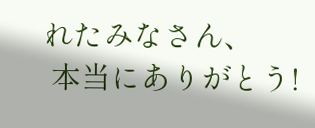れたみなさん、
 本当にありがとう!